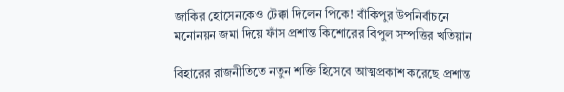জাকির হোসেনকেও টেক্কা দিলেন পিকে! বাঁকিপুর উপনির্বাচনে মনোনয়ন জমা দিয়ে ফাঁস প্রশান্ত কিশোরের বিপুল সম্পত্তির খতিয়ান

বিহারের রাজনীতিতে নতুন শক্তি হিসেবে আত্মপ্রকাশ করেছে প্রশান্ত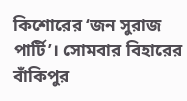কিশোরের ‘জন সুরাজ পার্টি’। সোমবার বিহারের বাঁকিপুর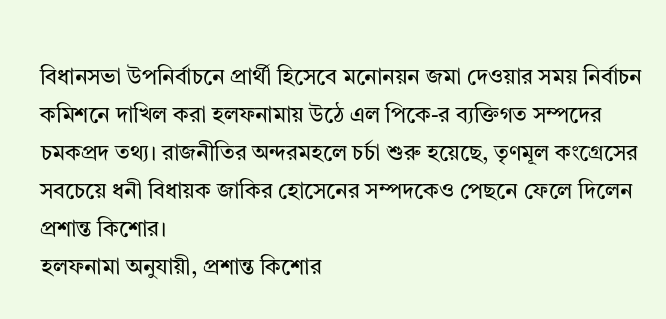বিধানসভা উপনির্বাচনে প্রার্থী হিসেবে মনোনয়ন জমা দেওয়ার সময় নির্বাচন কমিশনে দাখিল করা হলফনামায় উঠে এল পিকে-র ব্যক্তিগত সম্পদের চমকপ্রদ তথ্য। রাজনীতির অন্দরমহলে চর্চা শুরু হয়েছে, তৃণমূল কংগ্রেসের সবচেয়ে ধনী বিধায়ক জাকির হোসেনের সম্পদকেও পেছনে ফেলে দিলেন প্রশান্ত কিশোর।
হলফনামা অনুযায়ী, প্রশান্ত কিশোর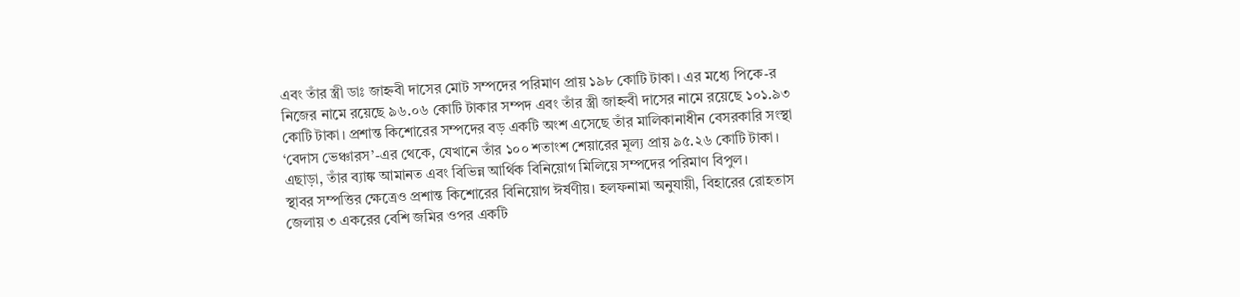এবং তাঁর স্ত্রী ডাঃ জাহ্নবী দাসের মোট সম্পদের পরিমাণ প্রায় ১৯৮ কোটি টাকা। এর মধ্যে পিকে-র নিজের নামে রয়েছে ৯৬.০৬ কোটি টাকার সম্পদ এবং তাঁর স্ত্রী জাহ্নবী দাসের নামে রয়েছে ১০১.৯৩ কোটি টাকা। প্রশান্ত কিশোরের সম্পদের বড় একটি অংশ এসেছে তাঁর মালিকানাধীন বেসরকারি সংস্থা ‘বেদাস ভেঞ্চারস’-এর থেকে, যেখানে তাঁর ১০০ শতাংশ শেয়ারের মূল্য প্রায় ৯৫.২৬ কোটি টাকা। এছাড়া, তাঁর ব্যাঙ্ক আমানত এবং বিভিন্ন আর্থিক বিনিয়োগ মিলিয়ে সম্পদের পরিমাণ বিপুল।
স্থাবর সম্পত্তির ক্ষেত্রেও প্রশান্ত কিশোরের বিনিয়োগ ঈর্ষণীয়। হলফনামা অনুযায়ী, বিহারের রোহতাস জেলায় ৩ একরের বেশি জমির ওপর একটি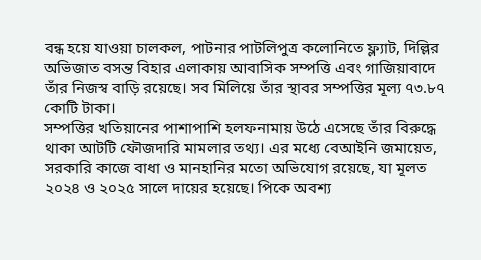বন্ধ হয়ে যাওয়া চালকল, পাটনার পাটলিপুত্র কলোনিতে ফ্ল্যাট, দিল্লির অভিজাত বসন্ত বিহার এলাকায় আবাসিক সম্পত্তি এবং গাজিয়াবাদে তাঁর নিজস্ব বাড়ি রয়েছে। সব মিলিয়ে তাঁর স্থাবর সম্পত্তির মূল্য ৭৩.৮৭ কোটি টাকা।
সম্পত্তির খতিয়ানের পাশাপাশি হলফনামায় উঠে এসেছে তাঁর বিরুদ্ধে থাকা আটটি ফৌজদারি মামলার তথ্য। এর মধ্যে বেআইনি জমায়েত, সরকারি কাজে বাধা ও মানহানির মতো অভিযোগ রয়েছে, যা মূলত ২০২৪ ও ২০২৫ সালে দায়ের হয়েছে। পিকে অবশ্য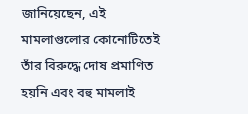জানিয়েছেন, এই মামলাগুলোর কোনোটিতেই তাঁর বিরুদ্ধে দোষ প্রমাণিত হয়নি এবং বহু মামলাই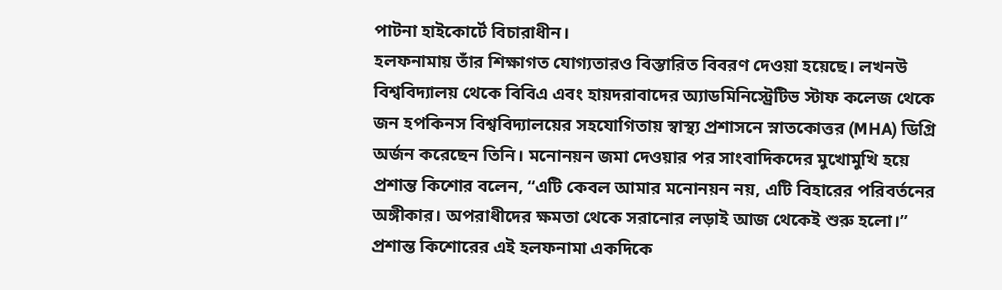পাটনা হাইকোর্টে বিচারাধীন।
হলফনামায় তাঁর শিক্ষাগত যোগ্যতারও বিস্তারিত বিবরণ দেওয়া হয়েছে। লখনউ বিশ্ববিদ্যালয় থেকে বিবিএ এবং হায়দরাবাদের অ্যাডমিনিস্ট্রেটিভ স্টাফ কলেজ থেকে জন হপকিনস বিশ্ববিদ্যালয়ের সহযোগিতায় স্বাস্থ্য প্রশাসনে স্নাতকোত্তর (MHA) ডিগ্রি অর্জন করেছেন তিনি। মনোনয়ন জমা দেওয়ার পর সাংবাদিকদের মুখোমুখি হয়ে প্রশান্ত কিশোর বলেন, “এটি কেবল আমার মনোনয়ন নয়, এটি বিহারের পরিবর্তনের অঙ্গীকার। অপরাধীদের ক্ষমতা থেকে সরানোর লড়াই আজ থেকেই শুরু হলো।” প্রশান্ত কিশোরের এই হলফনামা একদিকে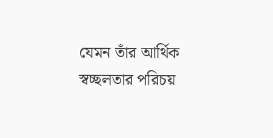যেমন তাঁর আর্থিক স্বচ্ছলতার পরিচয়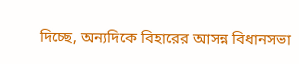দিচ্ছে, অন্যদিকে বিহারের আসন্ন বিধানসভা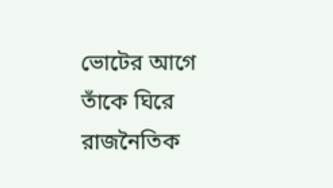ভোটের আগে তাঁকে ঘিরে রাজনৈতিক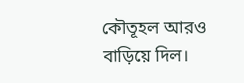কৌতূহল আরও বাড়িয়ে দিল।